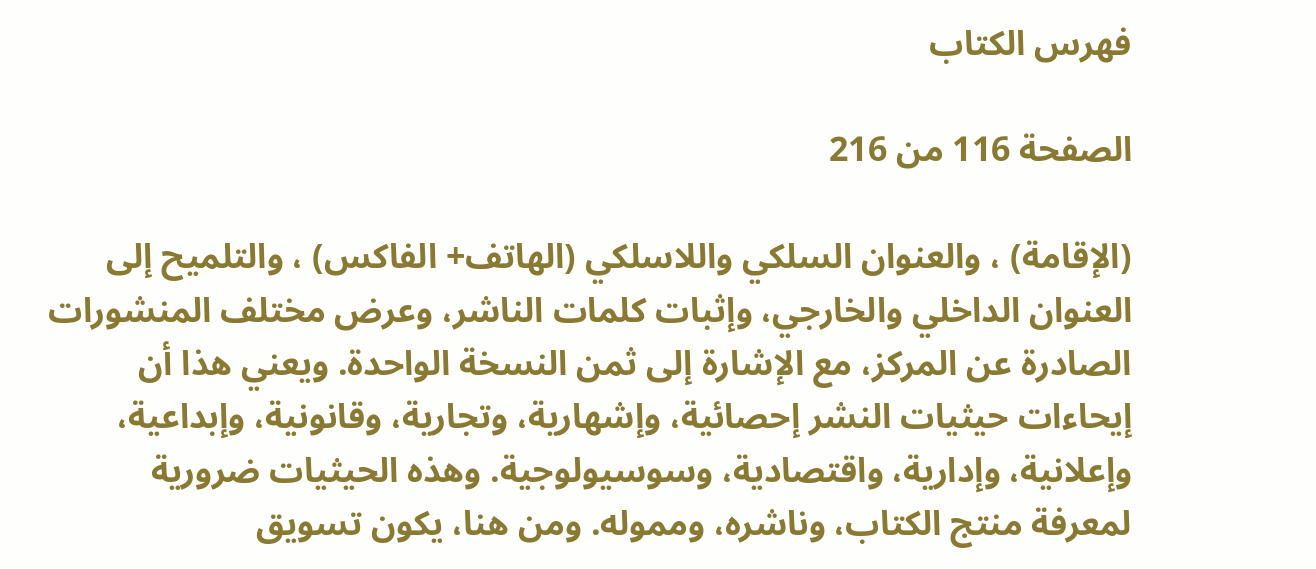فهرس الكتاب

الصفحة 116 من 216

(الإقامة) ، والعنوان السلكي واللاسلكي (الهاتف+ الفاكس) ، والتلميح إلى العنوان الداخلي والخارجي، وإثبات كلمات الناشر، وعرض مختلف المنشورات الصادرة عن المركز، مع الإشارة إلى ثمن النسخة الواحدة. ويعني هذا أن إيحاءات حيثيات النشر إحصائية، وإشهارية، وتجارية، وقانونية، وإبداعية، وإعلانية، وإدارية، واقتصادية، وسوسيولوجية. وهذه الحيثيات ضرورية لمعرفة منتج الكتاب، وناشره، ومموله. ومن هنا، يكون تسويق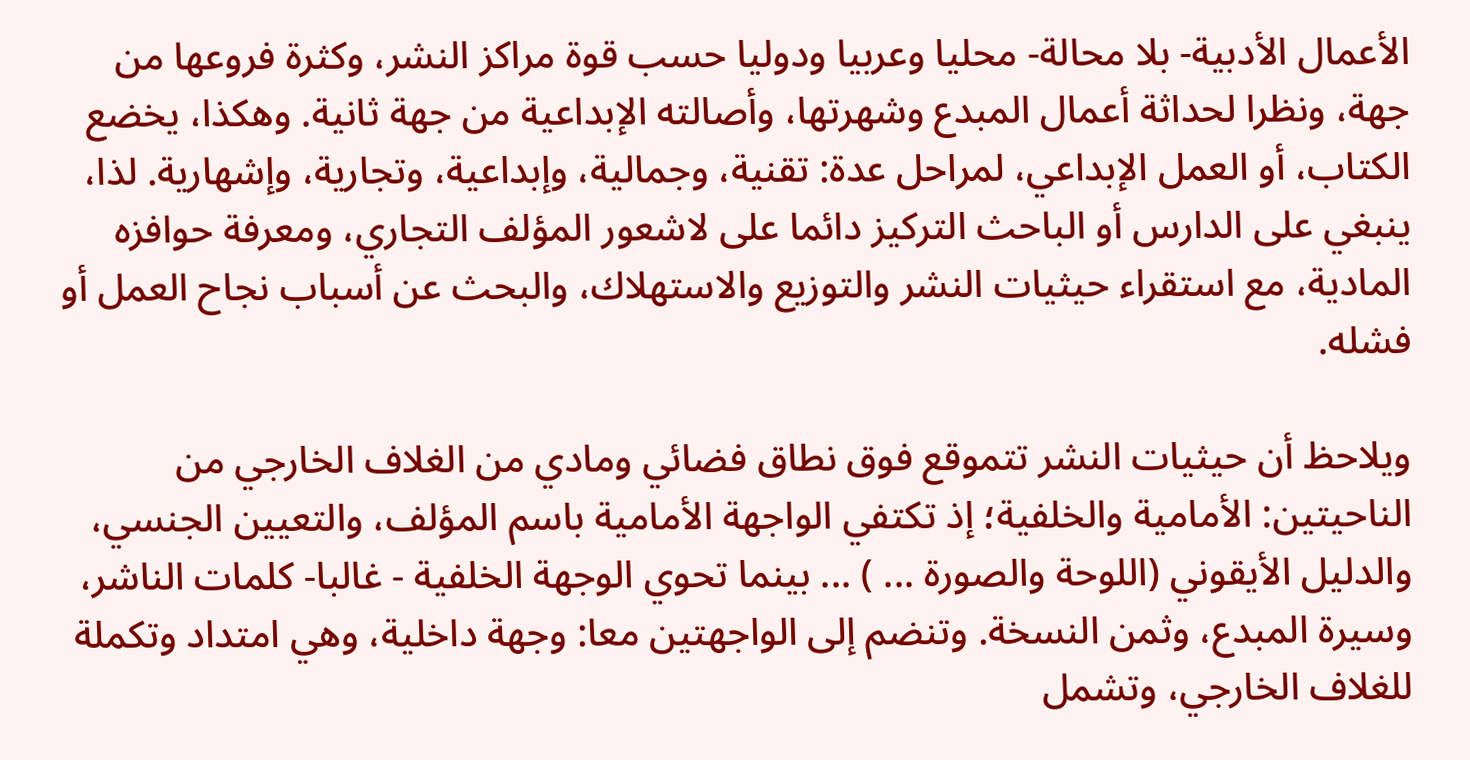الأعمال الأدبية- بلا محالة- محليا وعربيا ودوليا حسب قوة مراكز النشر، وكثرة فروعها من جهة، ونظرا لحداثة أعمال المبدع وشهرتها، وأصالته الإبداعية من جهة ثانية. وهكذا، يخضع الكتاب، أو العمل الإبداعي، لمراحل عدة: تقنية، وجمالية، وإبداعية، وتجارية، وإشهارية. لذا، ينبغي على الدارس أو الباحث التركيز دائما على لاشعور المؤلف التجاري، ومعرفة حوافزه المادية، مع استقراء حيثيات النشر والتوزيع والاستهلاك، والبحث عن أسباب نجاح العمل أو فشله.

ويلاحظ أن حيثيات النشر تتموقع فوق نطاق فضائي ومادي من الغلاف الخارجي من الناحيتين: الأمامية والخلفية؛ إذ تكتفي الواجهة الأمامية باسم المؤلف، والتعيين الجنسي، والدليل الأيقوني (اللوحة والصورة ... ) ... بينما تحوي الوجهة الخلفية - غالبا- كلمات الناشر، وسيرة المبدع، وثمن النسخة. وتنضم إلى الواجهتين معا: وجهة داخلية، وهي امتداد وتكملة للغلاف الخارجي، وتشمل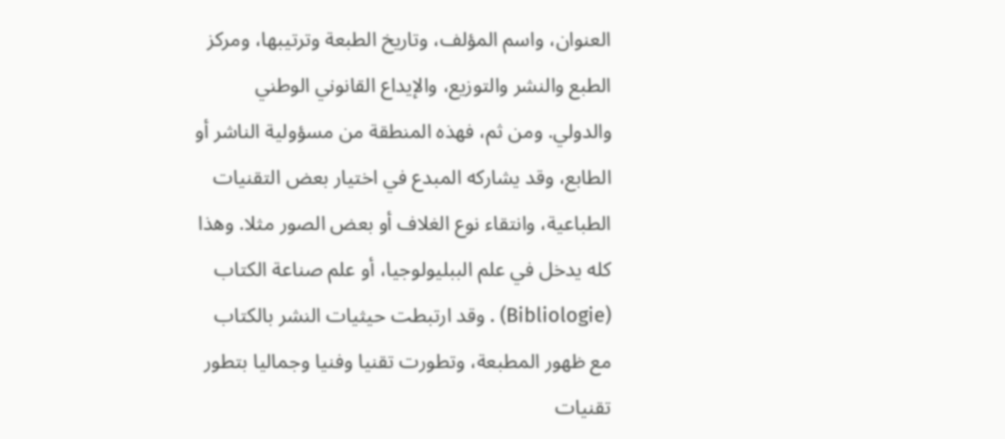العنوان، واسم المؤلف، وتاريخ الطبعة وترتيبها، ومركز الطبع والنشر والتوزيع، والإيداع القانوني الوطني والدولي. ومن ثم، فهذه المنطقة من مسؤولية الناشر أو الطابع، وقد يشاركه المبدع في اختيار بعض التقنيات الطباعية، وانتقاء نوع الغلاف أو بعض الصور مثلا. وهذا كله يدخل في علم الببليولوجيا، أو علم صناعة الكتاب (Bibliologie) . وقد ارتبطت حيثيات النشر بالكتاب مع ظهور المطبعة، وتطورت تقنيا وفنيا وجماليا بتطور تقنيات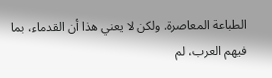الطباعة المعاصرة. ولكن لا يعني هذا أن القدماء، بما فيهم العرب، لم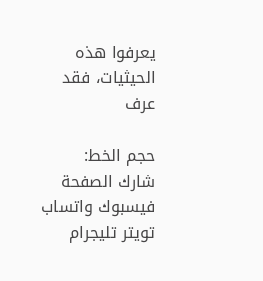يعرفوا هذه الحيثيات، فقد عرف

حجم الخط:
شارك الصفحة
فيسبوك واتساب تويتر تليجرام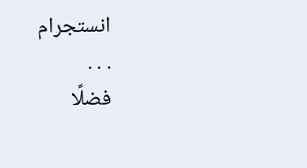انستجرام
. . .
فضلًا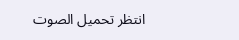انتظر تحميل الصوت